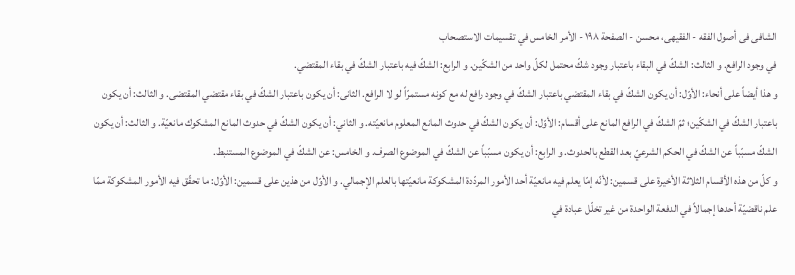الشافی فی أصول الفقه - الفقیهی، محسن - الصفحة ١٩٨ - الأمر الخامس في تقسیمات الاستصحاب
في وجود الرافع. و الثالث: الشكّ في البقاء باعتبار وجود شكّ محتمل لكلّ واحد من الشكّين. و الرابع: الشكّ فيه باعتبار الشكّ في بقاء المقتضي.
و هذا أيضاً على أنحاء: الأوّل: أن يكون الشكّ في بقاء المقتضي باعتبار الشكّ في وجود رافع له مع كونه مستمرّاً لو لا الرافع. الثانى: أن يكون باعتبار الشكّ في بقاء مقتضي المقتضى. و الثالث: أن يكون باعتبار الشكّ في الشكّين؛ ثمّ الشكّ في الرافع المانع على أقسام: الأوّل: أن يكون الشكّ في حدوث المانع المعلوم مانعيّته. و الثاني: أن يكون الشكّ في حدوث المانع المشكوك مانعيّة. و الثالث: أن يكون الشكّ مسبّباً عن الشكّ في الحكم الشرعيّ بعد القطع بالحدوث. و الرابع: أن يكون مسبّباً عن الشكّ في الموضوع الصرف. و الخامس: عن الشكّ في الموضوع المستنبط.
و كلّ من هذه الأقسام الثلاثة الأخيرة على قسمين: لأنّه إمّا يعلم فيه مانعيّة أحد الأمور المردّدة المشكوكة مانعيّتها بالعلم الإجمالي. و الأوّل من هذين على قسمين: الأوّل: ما تحقّق فيه الأمور المشكوكة ممّا علم ناقضيّة أحدها إجمالاً في الدفعة الواحدة من غير تخلّل عبادة في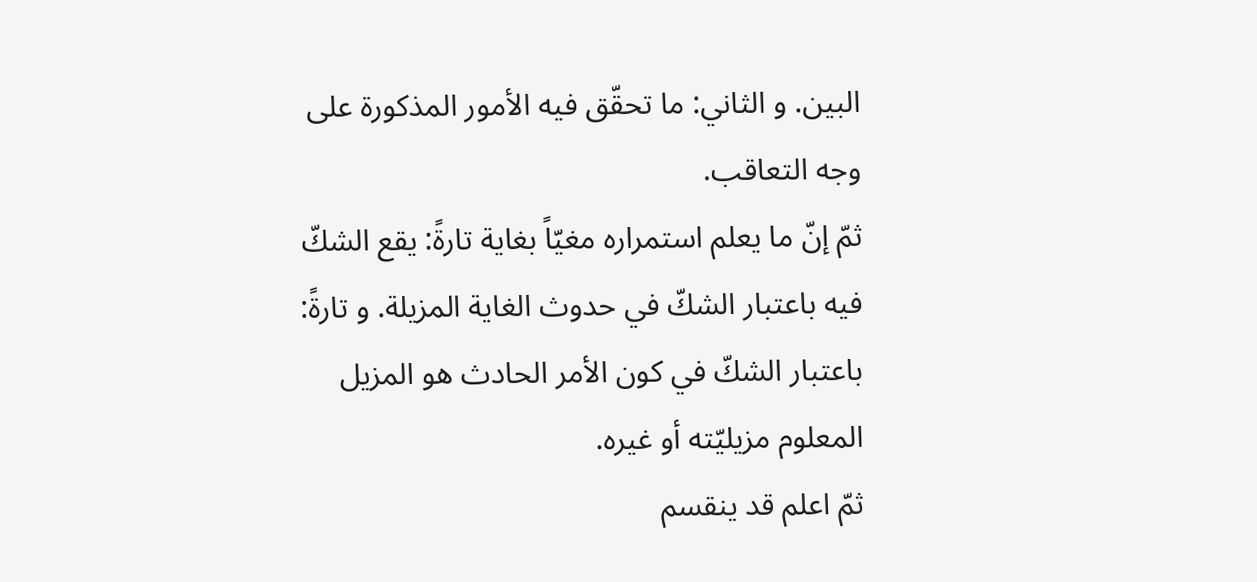البين. و الثاني: ما تحقّق فيه الأمور المذكورة على وجه التعاقب.
ثمّ إنّ ما يعلم استمراره مغيّاً بغاية تارةً: يقع الشكّ فيه باعتبار الشكّ في حدوث الغاية المزيلة. و تارةً: باعتبار الشكّ في كون الأمر الحادث هو المزيل المعلوم مزيليّته أو غيره.
ثمّ اعلم قد ينقسم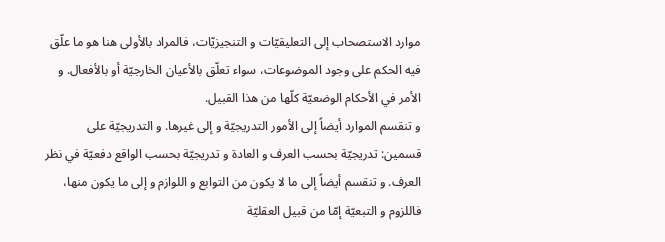موارد الاستصحاب إلى التعليقيّات و التنجيزيّات، فالمراد بالأولى هنا هو ما علّق فيه الحكم على وجود الموضوعات، سواء تعلّق بالأعيان الخارجيّة أو بالأفعال. و الأمر في الأحكام الوضعيّة كلّها من هذا القبيل.
و تنقسم الموارد أيضاً إلى الأمور التدريجيّة و إلى غيرها. و التدريجيّة على قسمين: تدريجيّة بحسب العرف و العادة و تدريجيّة بحسب الواقع دفعيّة في نظر العرف. و تنقسم أيضاً إلى ما لا يكون من التوابع و اللوازم و إلى ما يكون منها، فاللزوم و التبعيّة إمّا من قبيل العقليّة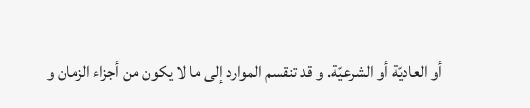أو العاديّة أو الشرعيّة. و قد تنقسم الموارد إلى ما لا يكون من أجزاء الزمان و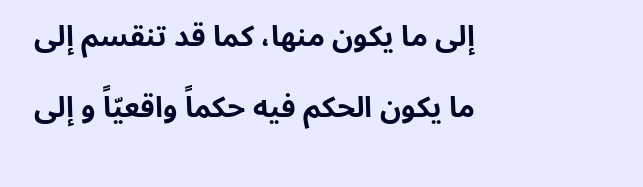إلى ما يكون منها، كما قد تنقسم إلى ما يكون الحكم فيه حكماً واقعيّاً و إلى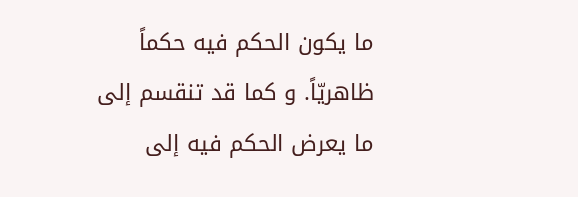ما يكون الحكم فيه حكماً ظاهريّاً. و كما قد تنقسم إلى ما يعرض الحكم فيه إلى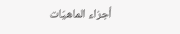أجزاء الماهيّات